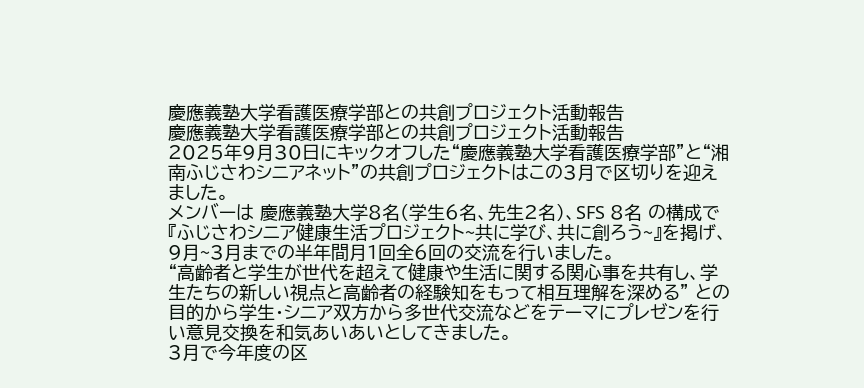慶應義塾大学看護医療学部との共創プロジェクト活動報告
慶應義塾大学看護医療学部との共創プロジェクト活動報告
2025年9月30日にキックオフした“慶應義塾大学看護医療学部”と“湘南ふじさわシニアネット”の共創プロジェクトはこの3月で区切りを迎えました。
メンバーは 慶應義塾大学8名(学生6名、先生2名)、SFS 8名 の構成で
『ふじさわシニア健康生活プロジェクト~共に学び、共に創ろう~』を掲げ、9月~3月までの半年間月1回全6回の交流を行いました。
“高齢者と学生が世代を超えて健康や生活に関する関心事を共有し、学生たちの新しい視点と高齢者の経験知をもって相互理解を深める” との目的から学生・シニア双方から多世代交流などをテーマにプレゼンを行い意見交換を和気あいあいとしてきました。
3月で今年度の区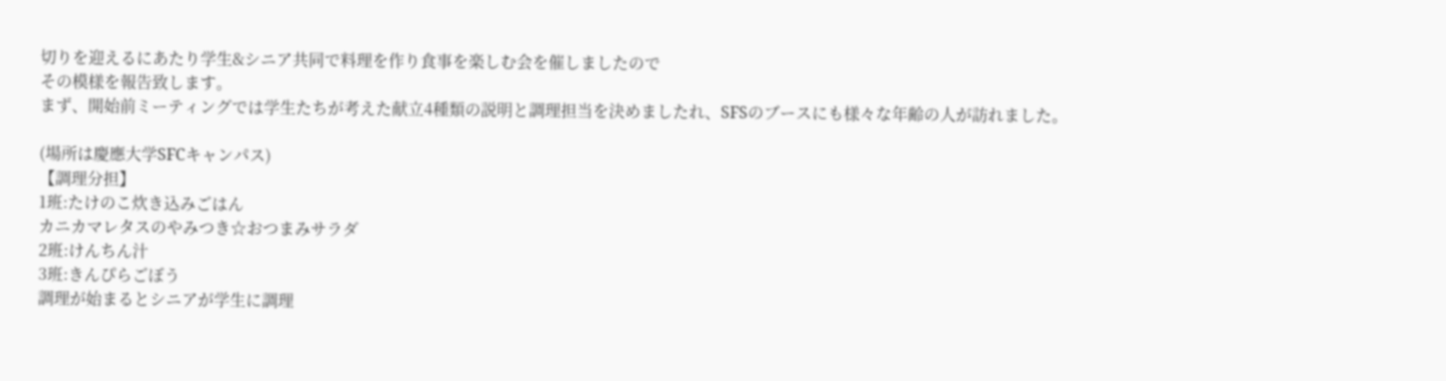切りを迎えるにあたり学生&シニア共同で料理を作り食事を楽しむ会を催しましたので
その模様を報告致します。
まず、開始前ミーティングでは学生たちが考えた献立4種類の説明と調理担当を決めましたれ、SFSのブースにも様々な年齢の人が訪れました。

(場所は慶應大学SFCキャンパス)
【調理分担】
1班:たけのこ炊き込みごはん
カニカマレタスのやみつき☆おつまみサラダ
2班:けんちん汁
3班:きんぴらごぼう
調理が始まるとシニアが学生に調理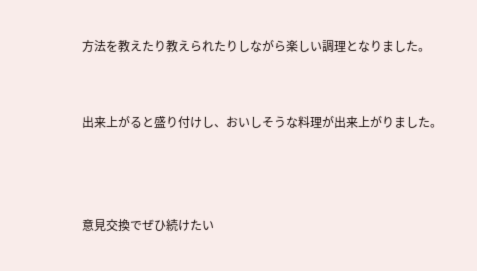方法を教えたり教えられたりしながら楽しい調理となりました。


出来上がると盛り付けし、おいしそうな料理が出来上がりました。



意見交換でぜひ続けたい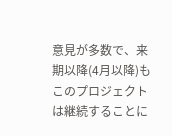意見が多数で、来期以降(4月以降)もこのプロジェクトは継続することに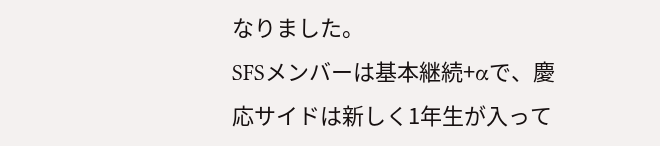なりました。
SFSメンバーは基本継続+αで、慶応サイドは新しく1年生が入って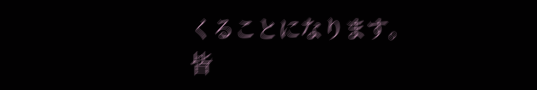くることになります。
皆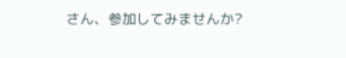さん、参加してみませんか?